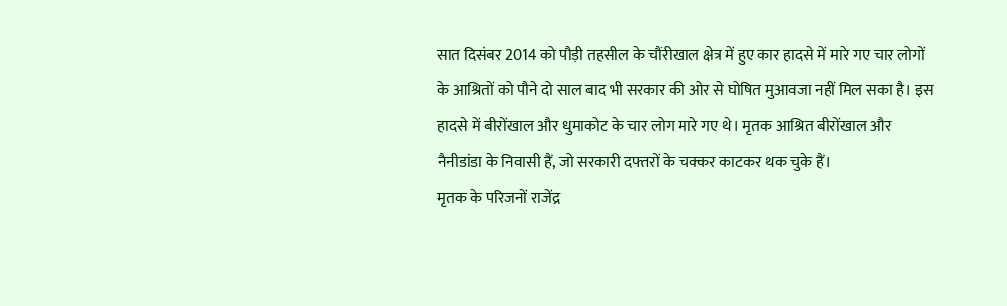सात दिसंबर 2014 को पौड़ी तहसील के चौंरीखाल क्षेत्र में हुए कार हादसे में मारे गए चार लोगों के आश्रितों को पौने दो साल बाद भी सरकार की ओर से घोषित मुआवजा नहीं मिल सका है। इस हादसे में बीरोंखाल और धुमाकोट के चार लोग मारे गए थे। मृतक आश्रित बीरोंखाल और नैनीडांडा के निवासी हैं, जो सरकारी दफ्तरों के चक्कर काटकर थक चुके हैं।
मृतक के परिजनों राजेंद्र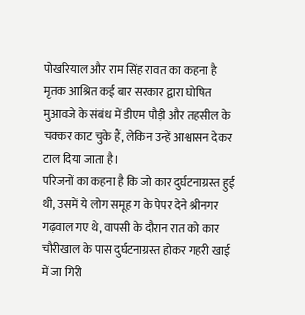पोखरियाल और राम सिंह रावत का कहना है मृतक आश्रित कई बार सरकार द्वारा घोषित मुआवजे के संबंध में डीएम पौड़ी और तहसील के चक्कर काट चुके हैं, लेकिन उन्हें आश्वासन देकर टाल दिया जाता है।
परिजनों का कहना है कि जो कार दुर्घटनाग्रस्त हुई थी, उसमें ये लोग समूह ग के पेपर देने श्रीनगर गढ़वाल गए थे, वापसी के दौरान रात को कार चौरीखाल के पास दुर्घटनाग्रस्त होकर गहरी खाई में जा गिरी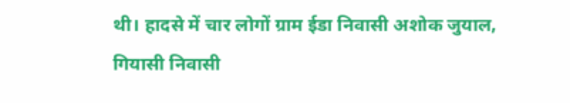थी। हादसे में चार लोगों ग्राम ईडा निवासी अशोक जुयाल, गियासी निवासी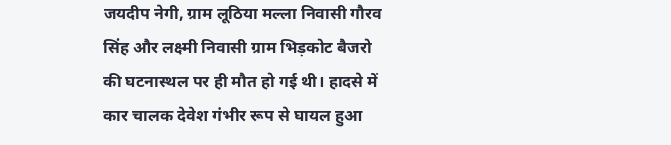जयदीप नेगी, ग्राम लूठिया मल्ला निवासी गौरव सिंह और लक्ष्मी निवासी ग्राम भिड़कोट बैजरो की घटनास्थल पर ही मौत हो गई थी। हादसे में कार चालक देवेश गंभीर रूप से घायल हुआ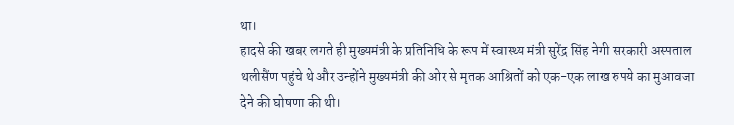था।
हादसे की खबर लगते ही मुख्यमंत्री के प्रतिनिधि के रूप में स्वास्थ्य मंत्री सुरेंद्र सिंह नेगी सरकारी अस्पताल थलीसैंण पहुंचे थे और उन्होंने मुख्यमंत्री की ओर से मृतक आश्रितों को एक-एक लाख रुपये का मुआवजा देने की घोषणा की थी।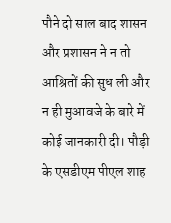पौने दो साल बाद शासन और प्रशासन ने न तो आश्रितों की सुध ली और न ही मुआवजे के बारे में कोई जानकारी दी। पौड़ी के एसडीएम पीएल शाह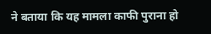ने बताया कि यह मामला काफी पुराना हो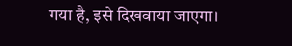गया है, इसे दिखवाया जाएगा।